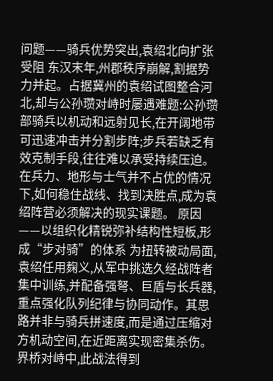问题——骑兵优势突出,袁绍北向扩张受阻 东汉末年,州郡秩序崩解,割据势力并起。占据冀州的袁绍试图整合河北,却与公孙瓒对峙时屡遇难题:公孙瓒部骑兵以机动和远射见长,在开阔地带可迅速冲击并分割步阵;步兵若缺乏有效克制手段,往往难以承受持续压迫。在兵力、地形与士气并不占优的情况下,如何稳住战线、找到决胜点,成为袁绍阵营必须解决的现实课题。 原因——以组织化精锐弥补结构性短板,形成“步对骑”的体系 为扭转被动局面,袁绍任用麹义,从军中挑选久经战阵者集中训练,并配备强弩、巨盾与长兵器,重点强化队列纪律与协同动作。其思路并非与骑兵拼速度,而是通过压缩对方机动空间,在近距离实现密集杀伤。界桥对峙中,此战法得到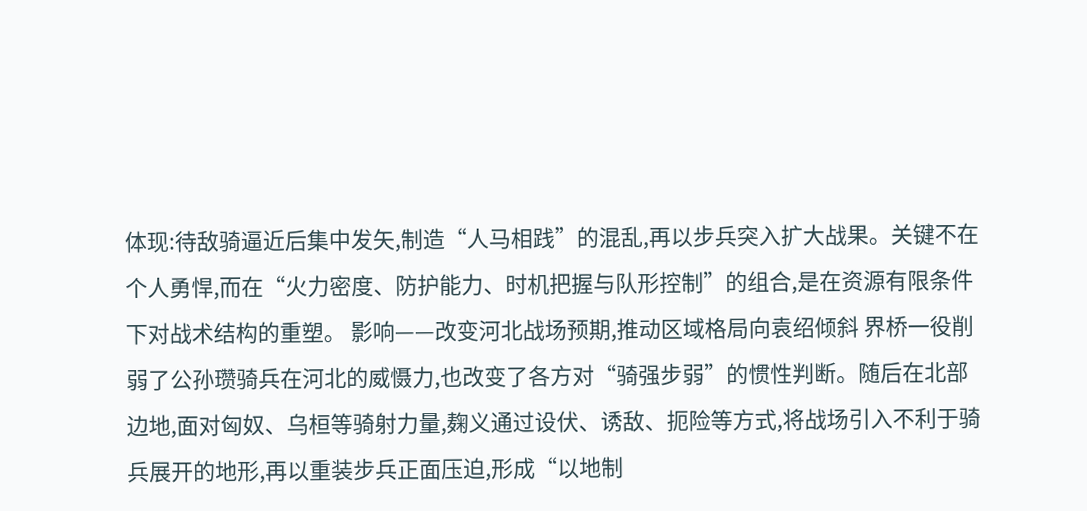体现:待敌骑逼近后集中发矢,制造“人马相践”的混乱,再以步兵突入扩大战果。关键不在个人勇悍,而在“火力密度、防护能力、时机把握与队形控制”的组合,是在资源有限条件下对战术结构的重塑。 影响——改变河北战场预期,推动区域格局向袁绍倾斜 界桥一役削弱了公孙瓒骑兵在河北的威慑力,也改变了各方对“骑强步弱”的惯性判断。随后在北部边地,面对匈奴、乌桓等骑射力量,麹义通过设伏、诱敌、扼险等方式,将战场引入不利于骑兵展开的地形,再以重装步兵正面压迫,形成“以地制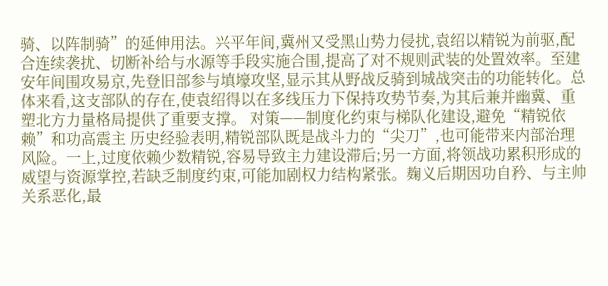骑、以阵制骑”的延伸用法。兴平年间,冀州又受黑山势力侵扰,袁绍以精锐为前驱,配合连续袭扰、切断补给与水源等手段实施合围,提高了对不规则武装的处置效率。至建安年间围攻易京,先登旧部参与填壕攻坚,显示其从野战反骑到城战突击的功能转化。总体来看,这支部队的存在,使袁绍得以在多线压力下保持攻势节奏,为其后兼并幽冀、重塑北方力量格局提供了重要支撑。 对策——制度化约束与梯队化建设,避免“精锐依赖”和功高震主 历史经验表明,精锐部队既是战斗力的“尖刀”,也可能带来内部治理风险。一上,过度依赖少数精锐,容易导致主力建设滞后;另一方面,将领战功累积形成的威望与资源掌控,若缺乏制度约束,可能加剧权力结构紧张。麹义后期因功自矜、与主帅关系恶化,最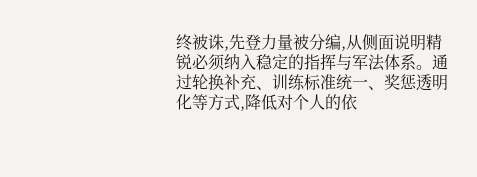终被诛,先登力量被分编,从侧面说明精锐必须纳入稳定的指挥与军法体系。通过轮换补充、训练标准统一、奖惩透明化等方式,降低对个人的依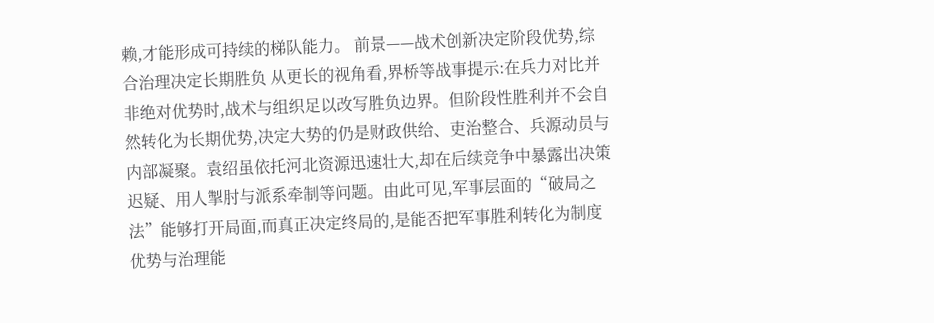赖,才能形成可持续的梯队能力。 前景——战术创新决定阶段优势,综合治理决定长期胜负 从更长的视角看,界桥等战事提示:在兵力对比并非绝对优势时,战术与组织足以改写胜负边界。但阶段性胜利并不会自然转化为长期优势,决定大势的仍是财政供给、吏治整合、兵源动员与内部凝聚。袁绍虽依托河北资源迅速壮大,却在后续竞争中暴露出决策迟疑、用人掣肘与派系牵制等问题。由此可见,军事层面的“破局之法”能够打开局面,而真正决定终局的,是能否把军事胜利转化为制度优势与治理能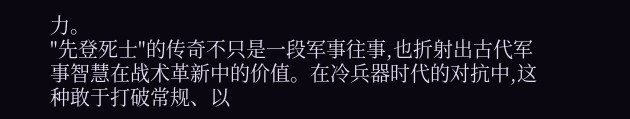力。
"先登死士"的传奇不只是一段军事往事,也折射出古代军事智慧在战术革新中的价值。在冷兵器时代的对抗中,这种敢于打破常规、以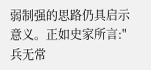弱制强的思路仍具启示意义。正如史家所言:"兵无常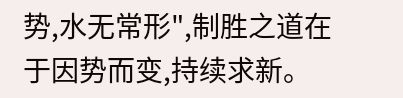势,水无常形",制胜之道在于因势而变,持续求新。